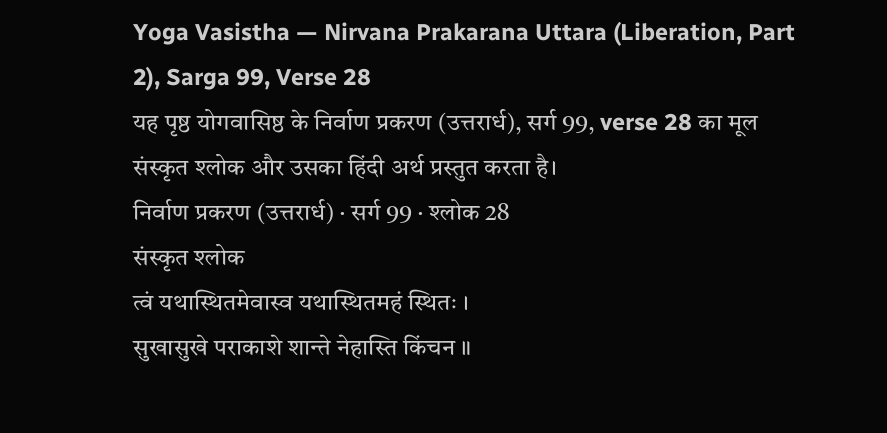Yoga Vasistha — Nirvana Prakarana Uttara (Liberation, Part 2), Sarga 99, Verse 28
यह पृष्ठ योगवासिष्ठ के निर्वाण प्रकरण (उत्तरार्ध), सर्ग 99, verse 28 का मूल संस्कृत श्लोक और उसका हिंदी अर्थ प्रस्तुत करता है।
निर्वाण प्रकरण (उत्तरार्ध) · सर्ग 99 · श्लोक 28
संस्कृत श्लोक
त्वं यथास्थितमेवास्व यथास्थितमहं स्थितः ।
सुखासुखे पराकाशे शान्ते नेहास्ति किंचन ॥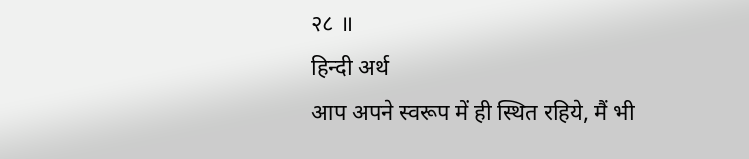२८ ॥
हिन्दी अर्थ
आप अपने स्वरूप में ही स्थित रहिये, मैं भी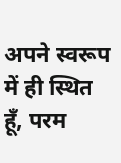अपने स्वरूप
में ही स्थित हूँ, परम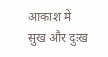आकाश में सुख और दुःख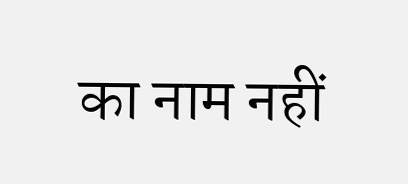का नाम नहीं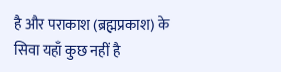है और पराकाश (ब्रह्मप्रकाश) के
सिवा यहाँ कुछ नहीं है